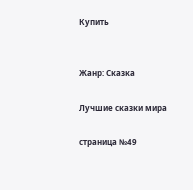Купить


Жанр: Сказка

Лучшие сказки мира

страница №49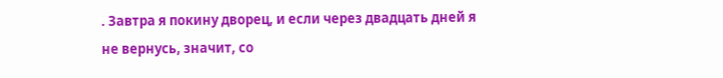. Завтра я покину дворец, и если через двадцать дней я
не вернусь, значит, со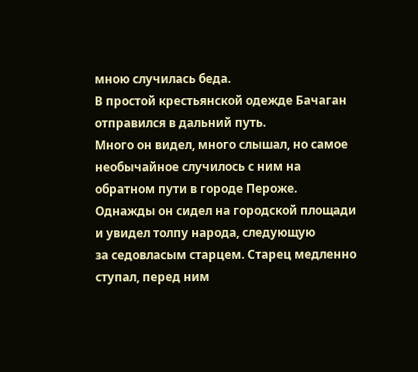мною случилась беда.
В простой крестьянской одежде Бачаган отправился в дальний путь.
Много он видел, много слышал, но самое необычайное случилось с ним на
обратном пути в городе Пероже.
Однажды он сидел на городской площади и увидел толпу народа, следующую
за седовласым старцем. Старец медленно ступал, перед ним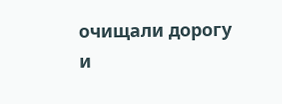очищали дорогу
и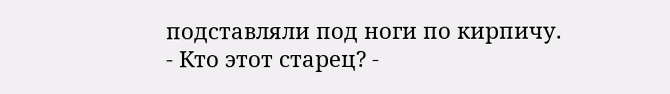подставляли под ноги по кирпичу.
- Кто этот старец? -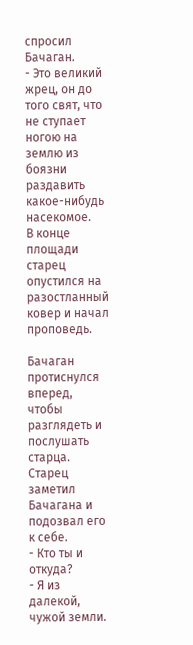спросил Бачаган.
- Это великий жрец, он до того свят, что не ступает ногою на землю из
боязни раздавить какое-нибудь насекомое.
В конце площади старец опустился на разостланный ковер и начал проповедь.

Бачаган протиснулся вперед, чтобы разглядеть и послушать старца.
Старец заметил Бачагана и подозвал его к себе.
- Кто ты и откуда?
- Я из далекой, чужой земли.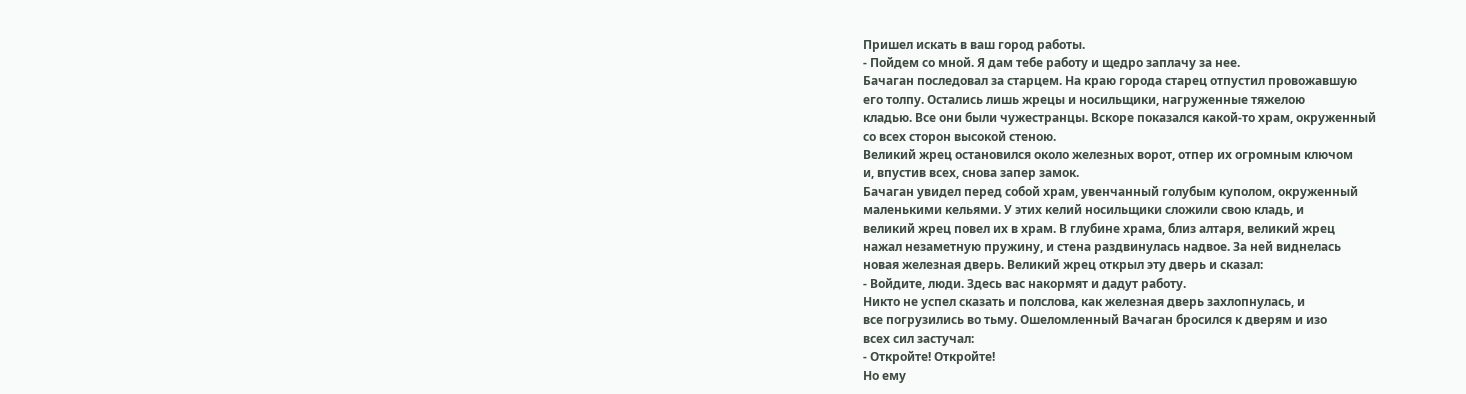Пришел искать в ваш город работы.
- Пойдем со мной. Я дам тебе работу и щедро заплачу за нее.
Бачаган последовал за старцем. На краю города старец отпустил провожавшую
его толпу. Остались лишь жрецы и носильщики, нагруженные тяжелою
кладью. Все они были чужестранцы. Вскоре показался какой-то храм, окруженный
со всех сторон высокой стеною.
Великий жрец остановился около железных ворот, отпер их огромным ключом
и, впустив всех, снова запер замок.
Бачаган увидел перед собой храм, увенчанный голубым куполом, окруженный
маленькими кельями. У этих келий носильщики сложили свою кладь, и
великий жрец повел их в храм. В глубине храма, близ алтаря, великий жрец
нажал незаметную пружину, и стена раздвинулась надвое. За ней виднелась
новая железная дверь. Великий жрец открыл эту дверь и сказал:
- Войдите, люди. Здесь вас накормят и дадут работу.
Никто не успел сказать и полслова, как железная дверь захлопнулась, и
все погрузились во тьму. Ошеломленный Вачаган бросился к дверям и изо
всех сил застучал:
- Откройте! Откройте!
Но ему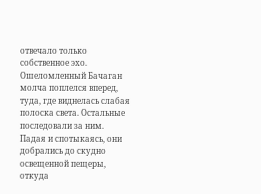отвечало только собственное эхо.
Ошеломленный Бачаган молча поплелся вперед, туда, где виднелась слабая
полоска света. Остальные последовали за ним.
Падая и спотыкаясь, они добрались до скудно освещенной пещеры, откуда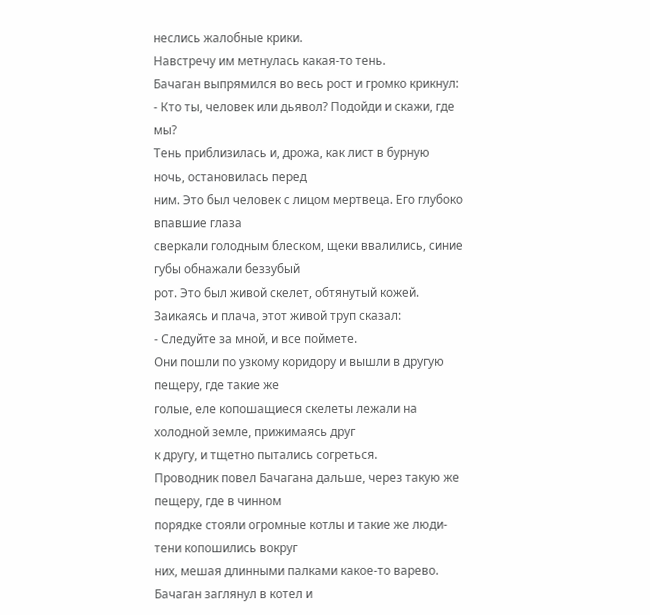неслись жалобные крики.
Навстречу им метнулась какая-то тень.
Бачаган выпрямился во весь рост и громко крикнул:
- Кто ты, человек или дьявол? Подойди и скажи, где мы?
Тень приблизилась и, дрожа, как лист в бурную ночь, остановилась перед
ним. Это был человек с лицом мертвеца. Его глубоко впавшие глаза
сверкали голодным блеском, щеки ввалились, синие губы обнажали беззубый
рот. Это был живой скелет, обтянутый кожей.
Заикаясь и плача, этот живой труп сказал:
- Следуйте за мной, и все поймете.
Они пошли по узкому коридору и вышли в другую пещеру, где такие же
голые, еле копошащиеся скелеты лежали на холодной земле, прижимаясь друг
к другу, и тщетно пытались согреться.
Проводник повел Бачагана дальше, через такую же пещеру, где в чинном
порядке стояли огромные котлы и такие же люди-тени копошились вокруг
них, мешая длинными палками какое-то варево.
Бачаган заглянул в котел и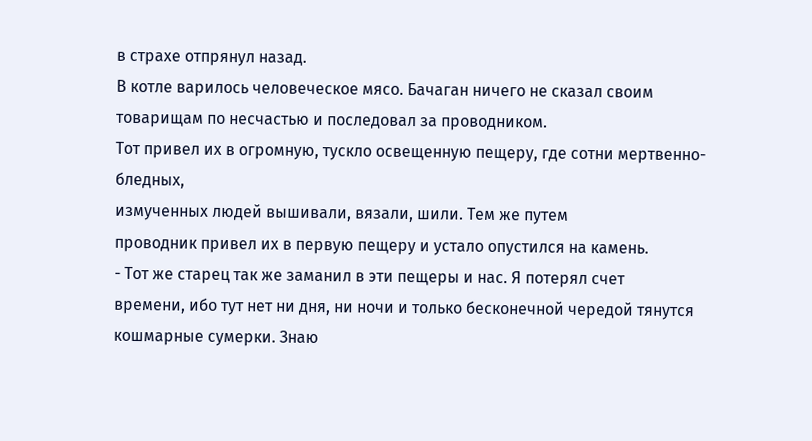в страхе отпрянул назад.
В котле варилось человеческое мясо. Бачаган ничего не сказал своим
товарищам по несчастью и последовал за проводником.
Тот привел их в огромную, тускло освещенную пещеру, где сотни мертвенно-бледных,
измученных людей вышивали, вязали, шили. Тем же путем
проводник привел их в первую пещеру и устало опустился на камень.
- Тот же старец так же заманил в эти пещеры и нас. Я потерял счет
времени, ибо тут нет ни дня, ни ночи и только бесконечной чередой тянутся
кошмарные сумерки. Знаю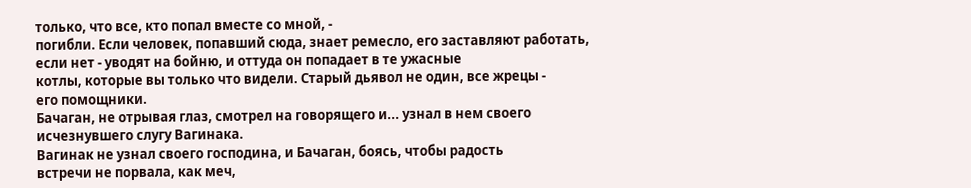только, что все, кто попал вместе со мной, -
погибли. Если человек, попавший сюда, знает ремесло, его заставляют работать,
если нет - уводят на бойню, и оттуда он попадает в те ужасные
котлы, которые вы только что видели. Старый дьявол не один, все жрецы -
его помощники.
Бачаган, не отрывая глаз, смотрел на говорящего и... узнал в нем своего
исчезнувшего слугу Вагинака.
Вагинак не узнал своего господина, и Бачаган, боясь, чтобы радость
встречи не порвала, как меч,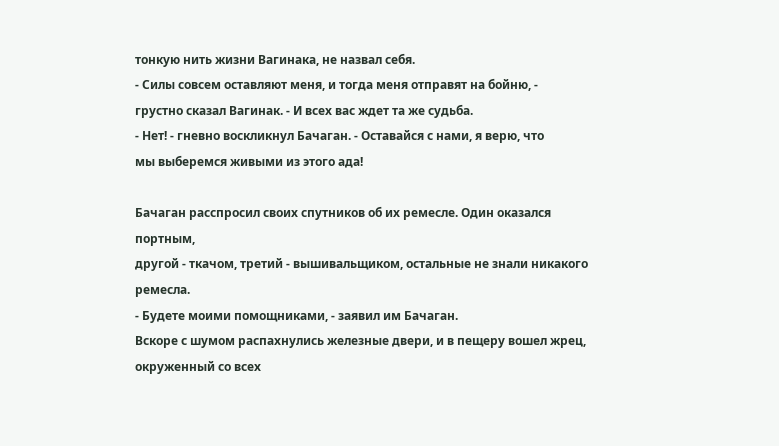тонкую нить жизни Вагинака, не назвал себя.
- Силы совсем оставляют меня, и тогда меня отправят на бойню, -
грустно сказал Вагинак. - И всех вас ждет та же судьба.
- Нет! - гневно воскликнул Бачаган. - Оставайся с нами, я верю, что
мы выберемся живыми из этого ада!

Бачаган расспросил своих спутников об их ремесле. Один оказался портным,
другой - ткачом, третий - вышивальщиком, остальные не знали никакого
ремесла.
- Будете моими помощниками, - заявил им Бачаган.
Вскоре с шумом распахнулись железные двери, и в пещеру вошел жрец,
окруженный со всех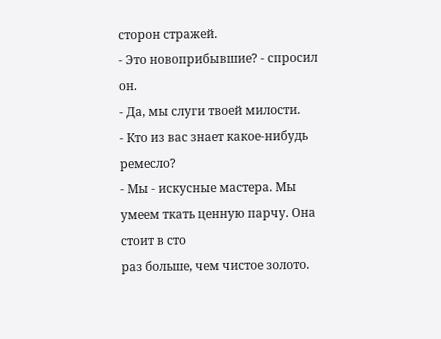сторон стражей.
- Это новоприбывшие? - спросил он.
- Да, мы слуги твоей милости.
- Кто из вас знает какое-нибудь ремесло?
- Мы - искусные мастера. Мы умеем ткать ценную парчу. Она стоит в сто
раз больше, чем чистое золото.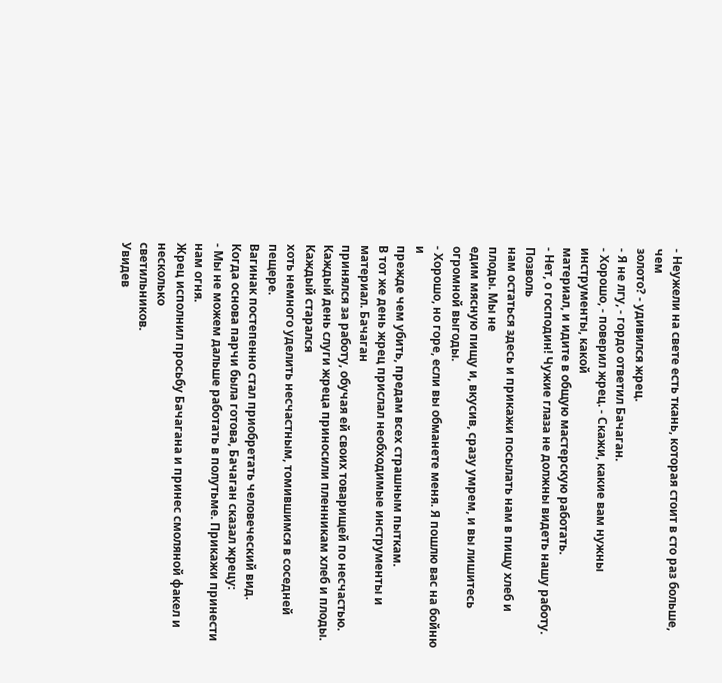- Неужели на свете есть ткань, которая стоит в сто раз больше, чем
золото? - удивился жрец.
- Я не лгу, - гордо ответил Бачаган.
- Хорошо, - поверил жрец. - Скажи, какие вам нужны инструменты, какой
материал, и идите в общую мастерскую работать.
- Нет, о господин! Чужие глаза не должны видеть нашу работу. Позволь
нам остаться здесь и прикажи посылать нам в пищу хлеб и плоды. Мы не
едим мясную пищу и, вкусив, сразу умрем, и вы лишитесь огромной выгоды.
- Хорошо, но горе, если вы обманете меня. Я пошлю вас на бойню и
прежде чем убить, предам всех страшным пыткам.
В тот же день жрец прислал необходимые инструменты и материал. Бачаган
принялся за работу, обучая ей своих товарищей по несчастью.
Каждый день слуги жреца приносили пленникам хлеб и плоды. Каждый старался
хоть немного уделить несчастным, томившимся в соседней пещере.
Вагинак постепенно стал приобретать человеческий вид.
Когда основа парчи была готова, Бачаган сказал жрецу:
- Мы не можем дальше работать в полутьме. Прикажи принести нам огня.
Жрец исполнил просьбу Бачагана и принес смоляной факел и несколько
светильников.
Увидев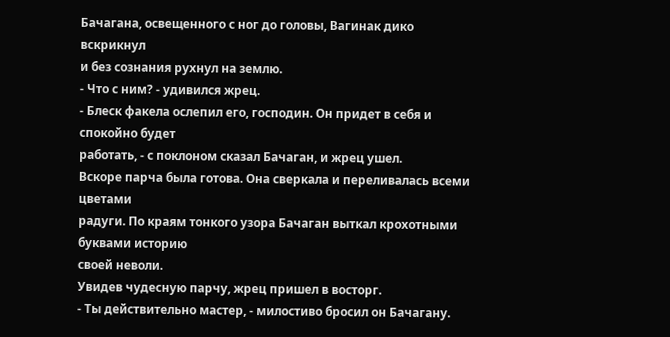Бачагана, освещенного с ног до головы, Вагинак дико вскрикнул
и без сознания рухнул на землю.
- Что с ним? - удивился жрец.
- Блеск факела ослепил его, господин. Он придет в себя и спокойно будет
работать, - с поклоном сказал Бачаган, и жрец ушел.
Вскоре парча была готова. Она сверкала и переливалась всеми цветами
радуги. По краям тонкого узора Бачаган выткал крохотными буквами историю
своей неволи.
Увидев чудесную парчу, жрец пришел в восторг.
- Ты действительно мастер, - милостиво бросил он Бачагану.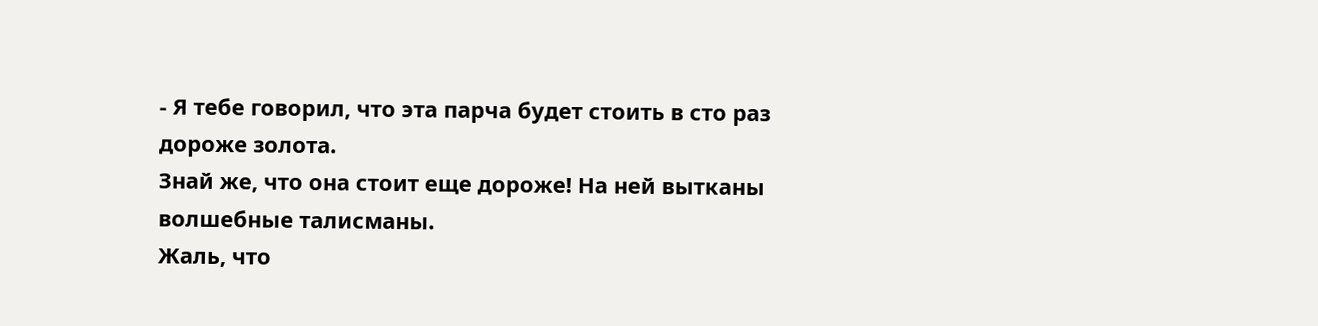- Я тебе говорил, что эта парча будет стоить в сто раз дороже золота.
Знай же, что она стоит еще дороже! На ней вытканы волшебные талисманы.
Жаль, что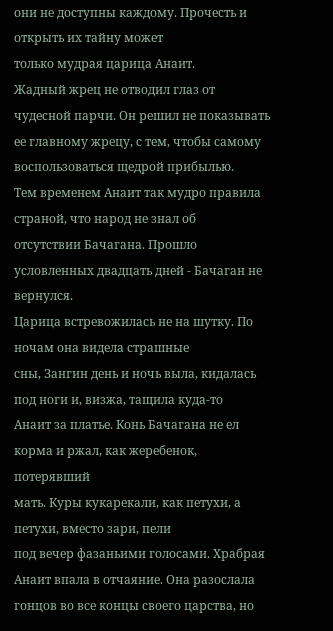они не доступны каждому. Прочесть и открыть их тайну может
только мудрая царица Анаит.
Жадный жрец не отводил глаз от чудесной парчи. Он решил не показывать
ее главному жрецу, с тем, чтобы самому воспользоваться щедрой прибылью.
Тем временем Анаит так мудро правила страной, что народ не знал об
отсутствии Бачагана. Прошло условленных двадцать дней - Бачаган не вернулся.
Царица встревожилась не на шутку. По ночам она видела страшные
сны, Зангин день и ночь выла, кидалась под ноги и, визжа, тащила куда-то
Анаит за платье. Конь Бачагана не ел корма и ржал, как жеребенок, потерявший
мать. Куры кукарекали, как петухи, а петухи, вместо зари, пели
под вечер фазаньими голосами. Храбрая Анаит впала в отчаяние. Она разослала
гонцов во все концы своего царства, но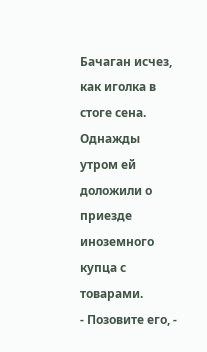Бачаган исчез, как иголка в
стоге сена.
Однажды утром ей доложили о приезде иноземного купца с товарами.
- Позовите его, -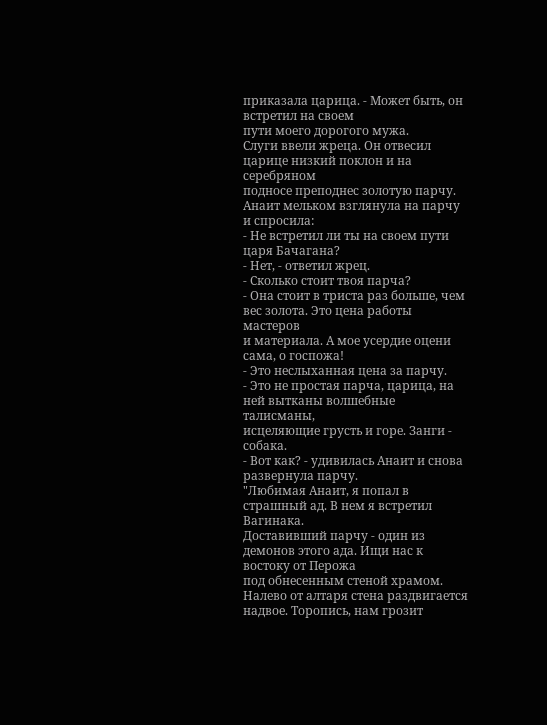приказала царица. - Может быть, он встретил на своем
пути моего дорогого мужа.
Слуги ввели жреца. Он отвесил царице низкий поклон и на серебряном
подносе преподнес золотую парчу.
Анаит мельком взглянула на парчу и спросила:
- Не встретил ли ты на своем пути царя Бачагана?
- Нет, - ответил жрец.
- Сколько стоит твоя парча?
- Она стоит в триста раз больше, чем вес золота. Это цена работы мастеров
и материала. А мое усердие оцени сама, о госпожа!
- Это неслыханная цена за парчу.
- Это не простая парча, царица, на ней вытканы волшебные талисманы,
исцеляющие грусть и горе. Занги - собака.
- Вот как? - удивилась Анаит и снова развернула парчу.
"Любимая Анаит, я попал в страшный ад. В нем я встретил Вагинака.
Доставивший парчу - один из демонов этого ада. Ищи нас к востоку от Перожа
под обнесенным стеной храмом. Налево от алтаря стена раздвигается
надвое. Торопись, нам грозит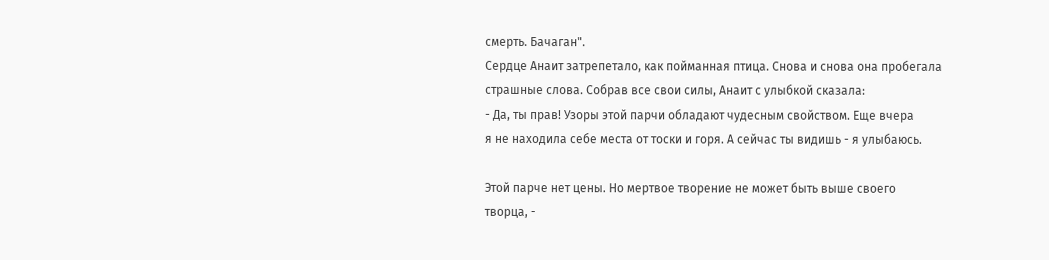смерть. Бачаган".
Сердце Анаит затрепетало, как пойманная птица. Снова и снова она пробегала
страшные слова. Собрав все свои силы, Анаит с улыбкой сказала:
- Да, ты прав! Узоры этой парчи обладают чудесным свойством. Еще вчера
я не находила себе места от тоски и горя. А сейчас ты видишь - я улыбаюсь.

Этой парче нет цены. Но мертвое творение не может быть выше своего
творца, -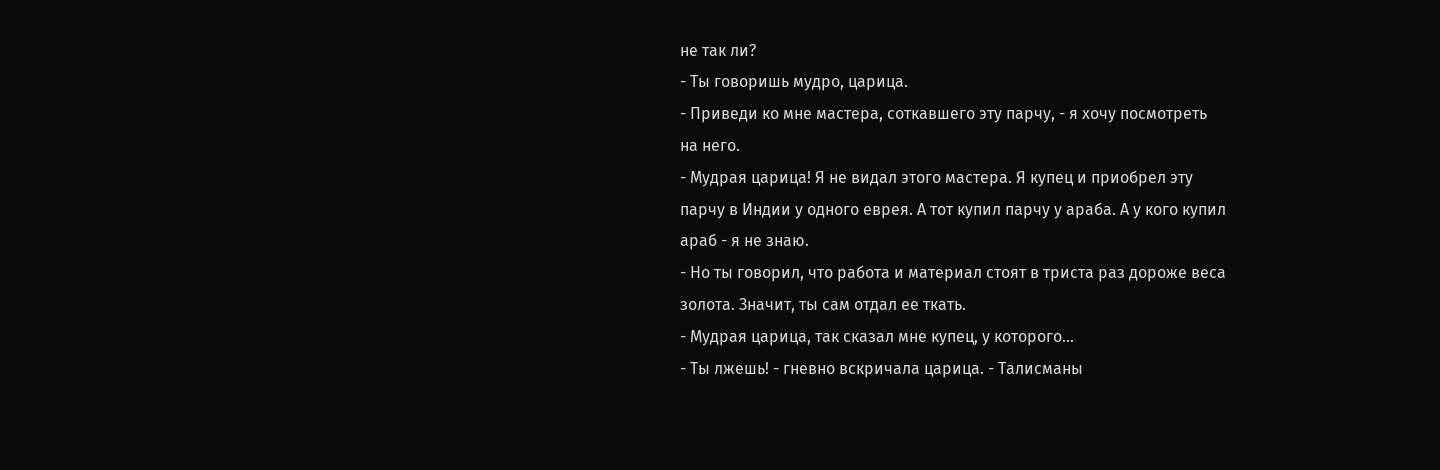не так ли?
- Ты говоришь мудро, царица.
- Приведи ко мне мастера, соткавшего эту парчу, - я хочу посмотреть
на него.
- Мудрая царица! Я не видал этого мастера. Я купец и приобрел эту
парчу в Индии у одного еврея. А тот купил парчу у араба. А у кого купил
араб - я не знаю.
- Но ты говорил, что работа и материал стоят в триста раз дороже веса
золота. Значит, ты сам отдал ее ткать.
- Мудрая царица, так сказал мне купец, у которого...
- Ты лжешь! - гневно вскричала царица. - Талисманы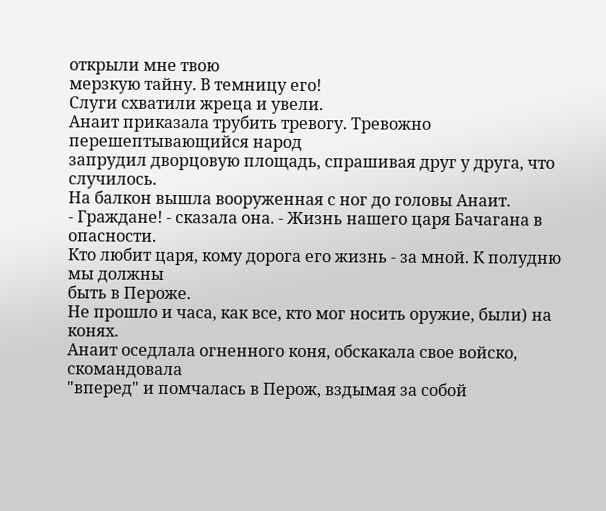открыли мне твою
мерзкую тайну. В темницу его!
Слуги схватили жреца и увели.
Анаит приказала трубить тревогу. Тревожно перешептывающийся народ
запрудил дворцовую площадь, спрашивая друг у друга, что случилось.
На балкон вышла вооруженная с ног до головы Анаит.
- Граждане! - сказала она. - Жизнь нашего царя Бачагана в опасности.
Кто любит царя, кому дорога его жизнь - за мной. К полудню мы должны
быть в Пероже.
Не прошло и часа, как все, кто мог носить оружие, были) на конях.
Анаит оседлала огненного коня, обскакала свое войско, скомандовала
"вперед" и помчалась в Перож, вздымая за собой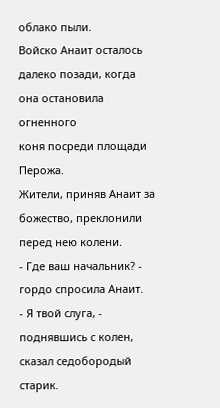облако пыли.
Войско Анаит осталось далеко позади, когда она остановила огненного
коня посреди площади Перожа.
Жители, приняв Анаит за божество, преклонили перед нею колени.
- Где ваш начальник? - гордо спросила Анаит.
- Я твой слуга, - поднявшись с колен, сказал седобородый старик.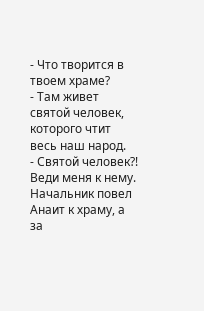- Что творится в твоем храме?
- Там живет святой человек, которого чтит весь наш народ.
- Святой человек?! Веди меня к нему.
Начальник повел Анаит к храму, а за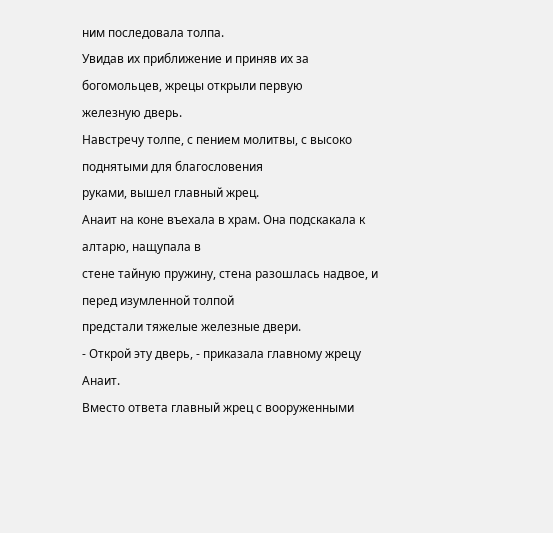ним последовала толпа.
Увидав их приближение и приняв их за богомольцев, жрецы открыли первую
железную дверь.
Навстречу толпе, с пением молитвы, с высоко поднятыми для благословения
руками, вышел главный жрец.
Анаит на коне въехала в храм. Она подскакала к алтарю, нащупала в
стене тайную пружину, стена разошлась надвое, и перед изумленной толпой
предстали тяжелые железные двери.
- Открой эту дверь, - приказала главному жрецу Анаит.
Вместо ответа главный жрец с вооруженными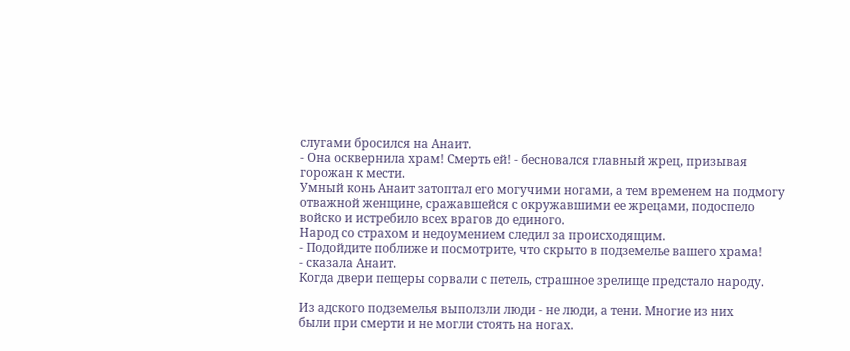слугами бросился на Анаит.
- Она осквернила храм! Смерть ей! - бесновался главный жрец, призывая
горожан к мести.
Умный конь Анаит затоптал его могучими ногами, а тем временем на подмогу
отважной женщине, сражавшейся с окружавшими ее жрецами, подоспело
войско и истребило всех врагов до единого.
Народ со страхом и недоумением следил за происходящим.
- Подойдите поближе и посмотрите, что скрыто в подземелье вашего храма!
- сказала Анаит.
Когда двери пещеры сорвали с петель, страшное зрелище предстало народу.

Из адского подземелья выползли люди - не люди, а тени. Многие из них
были при смерти и не могли стоять на ногах.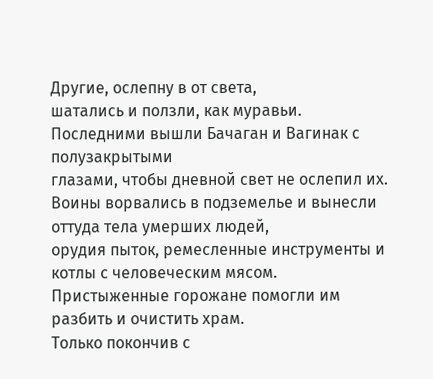Другие, ослепну в от света,
шатались и ползли, как муравьи. Последними вышли Бачаган и Вагинак с полузакрытыми
глазами, чтобы дневной свет не ослепил их.
Воины ворвались в подземелье и вынесли оттуда тела умерших людей,
орудия пыток, ремесленные инструменты и котлы с человеческим мясом.
Пристыженные горожане помогли им разбить и очистить храм.
Только покончив с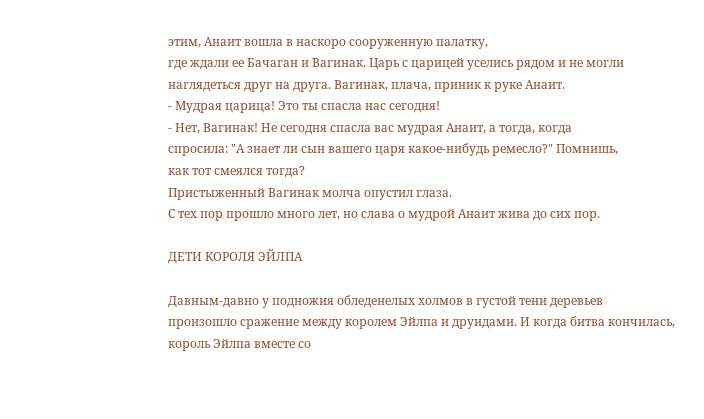этим, Анаит вошла в наскоро сооруженную палатку,
где ждали ее Бачаган и Вагинак. Царь с царицей уселись рядом и не могли
наглядеться друг на друга. Вагинак, плача, приник к руке Анаит.
- Мудрая царица! Это ты спасла нас сегодня!
- Нет, Вагинак! Не сегодня спасла вас мудрая Анаит, а тогда, когда
спросила: "А знает ли сын вашего царя какое-нибудь ремесло?" Помнишь,
как тот смеялся тогда?
Пристыженный Вагинак молча опустил глаза.
С тех пор прошло много лет, но слава о мудрой Анаит жива до сих пор.

ДЕТИ КОРОЛЯ ЭЙЛПА

Давным-давно у подножия обледенелых холмов в густой тени деревьев
произошло сражение между королем Эйлпа и друидами. И когда битва кончилась,
король Эйлпа вместе со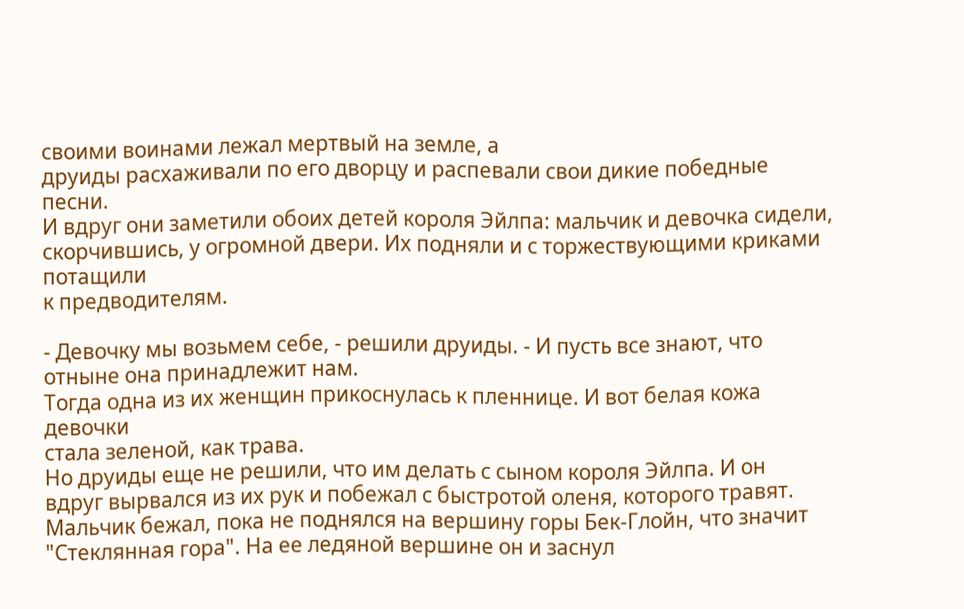своими воинами лежал мертвый на земле, а
друиды расхаживали по его дворцу и распевали свои дикие победные песни.
И вдруг они заметили обоих детей короля Эйлпа: мальчик и девочка сидели,
скорчившись, у огромной двери. Их подняли и с торжествующими криками потащили
к предводителям.

- Девочку мы возьмем себе, - решили друиды. - И пусть все знают, что
отныне она принадлежит нам.
Тогда одна из их женщин прикоснулась к пленнице. И вот белая кожа девочки
стала зеленой, как трава.
Но друиды еще не решили, что им делать с сыном короля Эйлпа. И он
вдруг вырвался из их рук и побежал с быстротой оленя, которого травят.
Мальчик бежал, пока не поднялся на вершину горы Бек-Глойн, что значит
"Стеклянная гора". На ее ледяной вершине он и заснул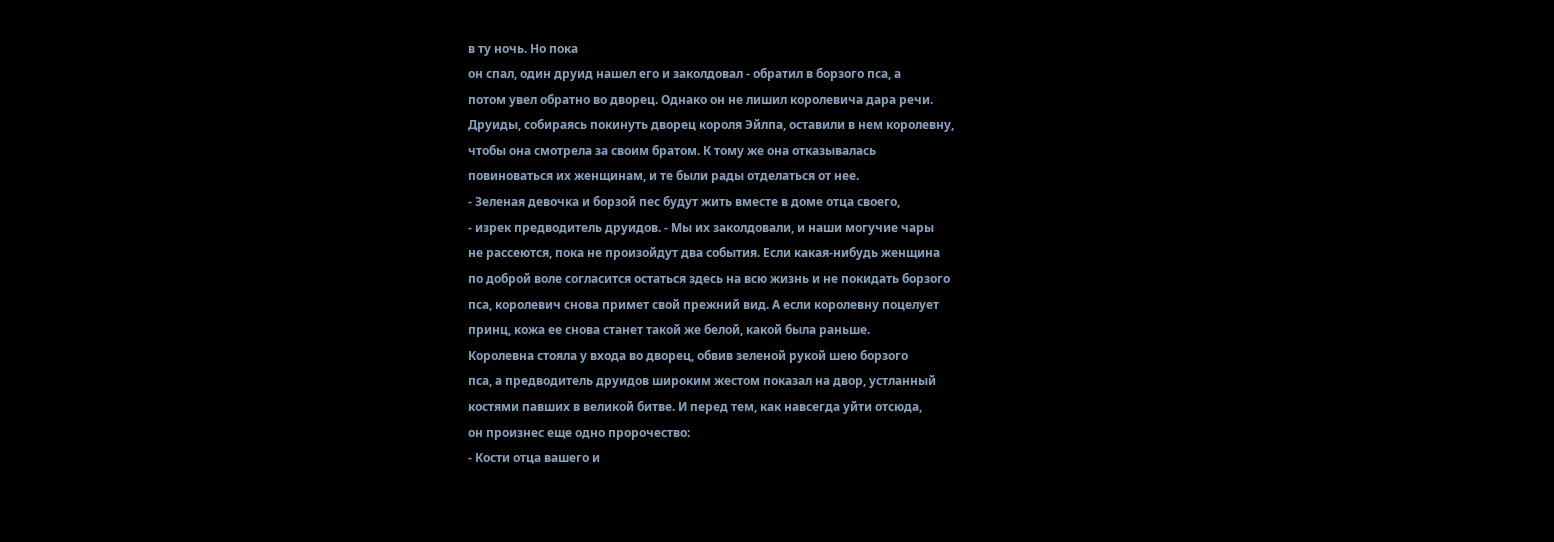в ту ночь. Но пока
он спал, один друид нашел его и заколдовал - обратил в борзого пса, а
потом увел обратно во дворец. Однако он не лишил королевича дара речи.
Друиды, собираясь покинуть дворец короля Эйлпа, оставили в нем королевну,
чтобы она смотрела за своим братом. К тому же она отказывалась
повиноваться их женщинам, и те были рады отделаться от нее.
- Зеленая девочка и борзой пес будут жить вместе в доме отца своего,
- изрек предводитель друидов. - Мы их заколдовали, и наши могучие чары
не рассеются, пока не произойдут два события. Если какая-нибудь женщина
по доброй воле согласится остаться здесь на всю жизнь и не покидать борзого
пса, королевич снова примет свой прежний вид. А если королевну поцелует
принц, кожа ее снова станет такой же белой, какой была раньше.
Королевна стояла у входа во дворец, обвив зеленой рукой шею борзого
пса, а предводитель друидов широким жестом показал на двор, устланный
костями павших в великой битве. И перед тем, как навсегда уйти отсюда,
он произнес еще одно пророчество:
- Кости отца вашего и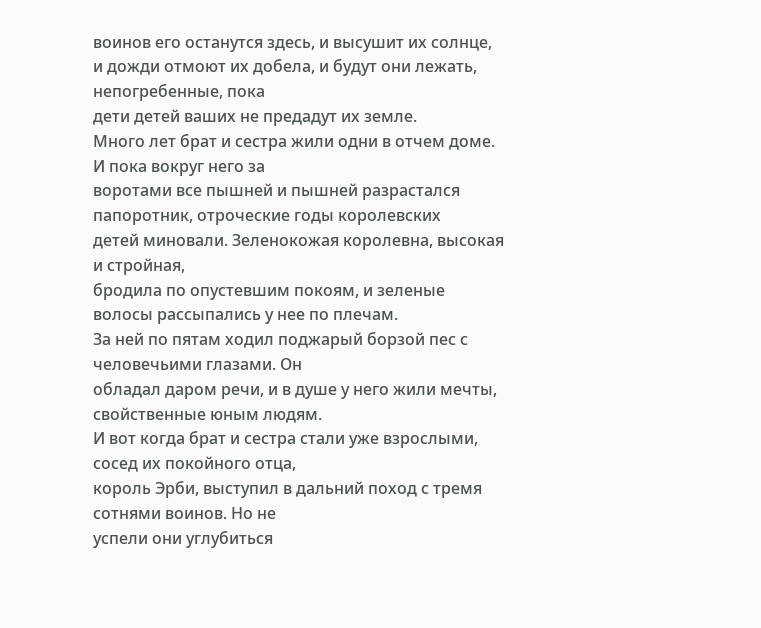воинов его останутся здесь, и высушит их солнце,
и дожди отмоют их добела, и будут они лежать, непогребенные, пока
дети детей ваших не предадут их земле.
Много лет брат и сестра жили одни в отчем доме. И пока вокруг него за
воротами все пышней и пышней разрастался папоротник, отроческие годы королевских
детей миновали. Зеленокожая королевна, высокая и стройная,
бродила по опустевшим покоям, и зеленые волосы рассыпались у нее по плечам.
За ней по пятам ходил поджарый борзой пес с человечьими глазами. Он
обладал даром речи, и в душе у него жили мечты, свойственные юным людям.
И вот когда брат и сестра стали уже взрослыми, сосед их покойного отца,
король Эрби, выступил в дальний поход с тремя сотнями воинов. Но не
успели они углубиться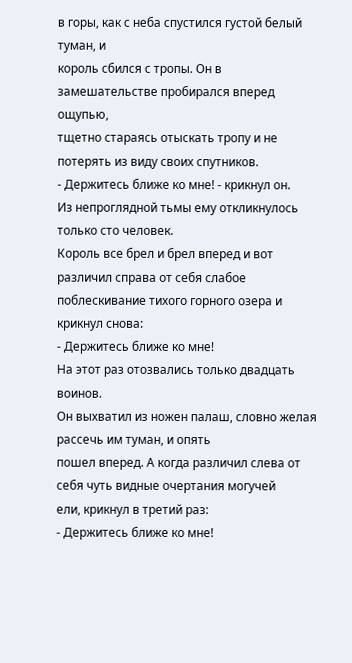в горы, как с неба спустился густой белый туман, и
король сбился с тропы. Он в замешательстве пробирался вперед ощупью,
тщетно стараясь отыскать тропу и не потерять из виду своих спутников.
- Держитесь ближе ко мне! - крикнул он.
Из непроглядной тьмы ему откликнулось только сто человек.
Король все брел и брел вперед и вот различил справа от себя слабое
поблескивание тихого горного озера и крикнул снова:
- Держитесь ближе ко мне!
На этот раз отозвались только двадцать воинов.
Он выхватил из ножен палаш, словно желая рассечь им туман, и опять
пошел вперед. А когда различил слева от себя чуть видные очертания могучей
ели, крикнул в третий раз:
- Держитесь ближе ко мне!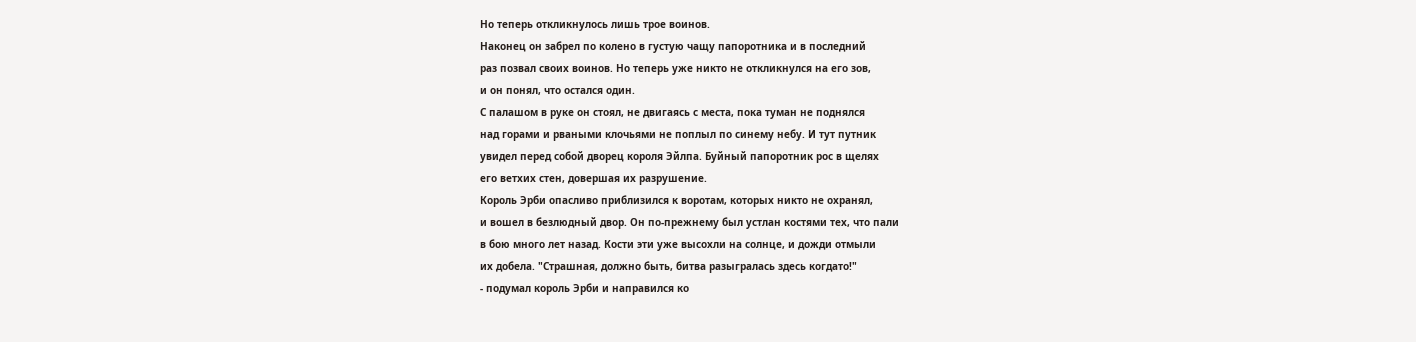Но теперь откликнулось лишь трое воинов.
Наконец он забрел по колено в густую чащу папоротника и в последний
раз позвал своих воинов. Но теперь уже никто не откликнулся на его зов,
и он понял, что остался один.
С палашом в руке он стоял, не двигаясь с места, пока туман не поднялся
над горами и рваными клочьями не поплыл по синему небу. И тут путник
увидел перед собой дворец короля Эйлпа. Буйный папоротник рос в щелях
его ветхих стен, довершая их разрушение.
Король Эрби опасливо приблизился к воротам, которых никто не охранял,
и вошел в безлюдный двор. Он по-прежнему был устлан костями тех, что пали
в бою много лет назад. Кости эти уже высохли на солнце, и дожди отмыли
их добела. "Страшная, должно быть, битва разыгралась здесь когдато!"
- подумал король Эрби и направился ко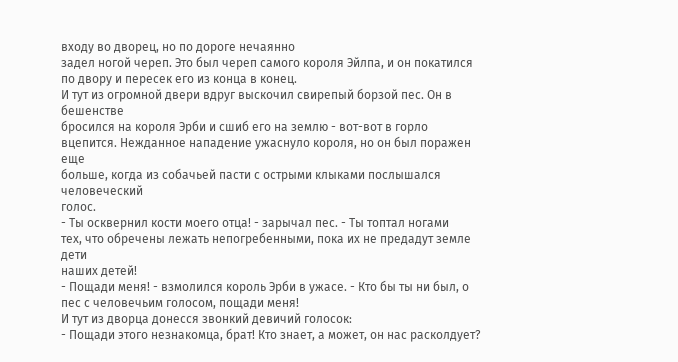входу во дворец, но по дороге нечаянно
задел ногой череп. Это был череп самого короля Эйлпа, и он покатился
по двору и пересек его из конца в конец.
И тут из огромной двери вдруг выскочил свирепый борзой пес. Он в бешенстве
бросился на короля Эрби и сшиб его на землю - вот-вот в горло
вцепится. Нежданное нападение ужаснуло короля, но он был поражен еще
больше, когда из собачьей пасти с острыми клыками послышался человеческий
голос.
- Ты осквернил кости моего отца! - зарычал пес. - Ты топтал ногами
тех, что обречены лежать непогребенными, пока их не предадут земле дети
наших детей!
- Пощади меня! - взмолился король Эрби в ужасе. - Кто бы ты ни был, о
пес с человечьим голосом, пощади меня!
И тут из дворца донесся звонкий девичий голосок:
- Пощади этого незнакомца, брат! Кто знает, а может, он нас расколдует?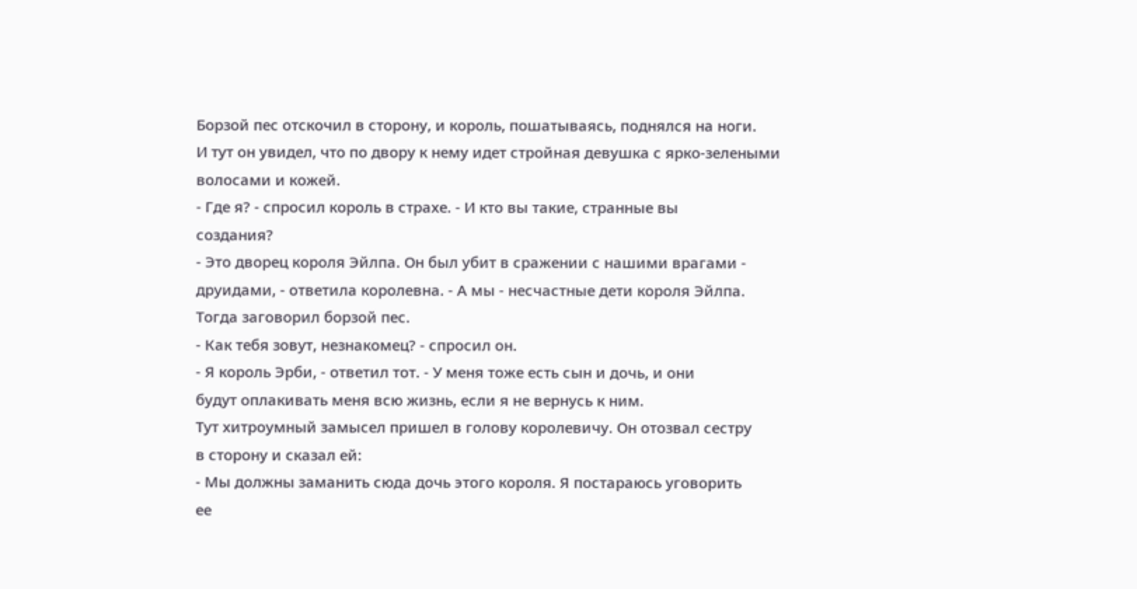Борзой пес отскочил в сторону, и король, пошатываясь, поднялся на ноги.
И тут он увидел, что по двору к нему идет стройная девушка с ярко-зелеными
волосами и кожей.
- Где я? - спросил король в страхе. - И кто вы такие, странные вы
создания?
- Это дворец короля Эйлпа. Он был убит в сражении с нашими врагами -
друидами, - ответила королевна. - А мы - несчастные дети короля Эйлпа.
Тогда заговорил борзой пес.
- Как тебя зовут, незнакомец? - спросил он.
- Я король Эрби, - ответил тот. - У меня тоже есть сын и дочь, и они
будут оплакивать меня всю жизнь, если я не вернусь к ним.
Тут хитроумный замысел пришел в голову королевичу. Он отозвал сестру
в сторону и сказал ей:
- Мы должны заманить сюда дочь этого короля. Я постараюсь уговорить
ее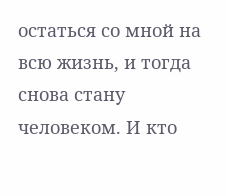остаться со мной на всю жизнь, и тогда снова стану человеком. И кто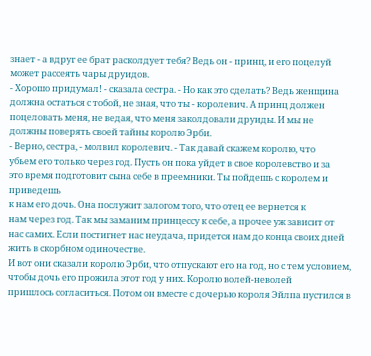знает - а вдруг ее брат расколдует тебя? Ведь он - принц, и его поцелуй
может рассеять чары друидов.
- Хорошо придумал! - сказала сестра. - Но как это сделать? Ведь женщина
должна остаться с тобой, не зная, что ты - королевич. А принц должен
поцеловать меня, не ведая, что меня заколдовали друиды. И мы не
должны поверять своей тайны королю Эрби.
- Верно, сестра, - молвил королевич. - Так давай скажем королю, что
убьем его только через год. Пусть он пока уйдет в свое королевство и за
это время подготовит сына себе в преемники. Ты пойдешь с королем и приведешь
к нам его дочь. Она послужит залогом того, что отец ее вернется к
нам через год. Так мы заманим принцессу к себе, а прочее уж зависит от
нас самих. Если постигнет нас неудача, придется нам до конца своих дней
жить в скорбном одиночестве.
И вот они сказали королю Эрби, что отпускают его на год, но с тем условием,
чтобы дочь его прожила этот год у них. Королю волей-неволей
пришлось согласиться. Потом он вместе с дочерью короля Эйлпа пустился в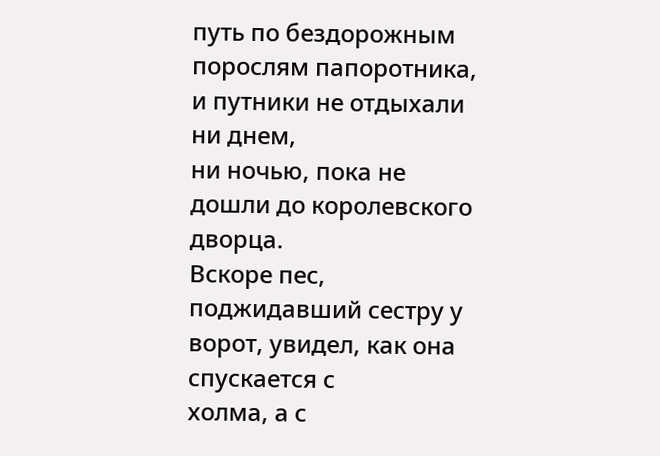путь по бездорожным порослям папоротника, и путники не отдыхали ни днем,
ни ночью, пока не дошли до королевского дворца.
Вскоре пес, поджидавший сестру у ворот, увидел, как она спускается с
холма, а с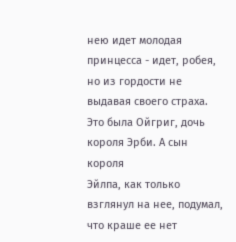нею идет молодая принцесса - идет, робея, но из гордости не
выдавая своего страха. Это была Ойгриг, дочь короля Эрби. А сын короля
Эйлпа, как только взглянул на нее, подумал, что краше ее нет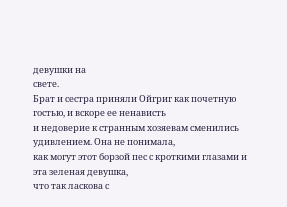девушки на
свете.
Брат и сестра приняли Ойгриг как почетную гостью, и вскоре ее ненависть
и недоверие к странным хозяевам сменились удивлением. Она не понимала,
как могут этот борзой пес с кроткими глазами и эта зеленая девушка,
что так ласкова с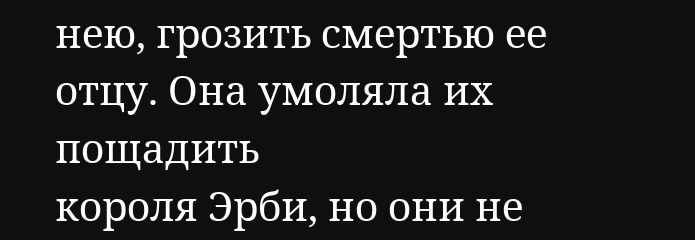нею, грозить смертью ее отцу. Она умоляла их пощадить
короля Эрби, но они не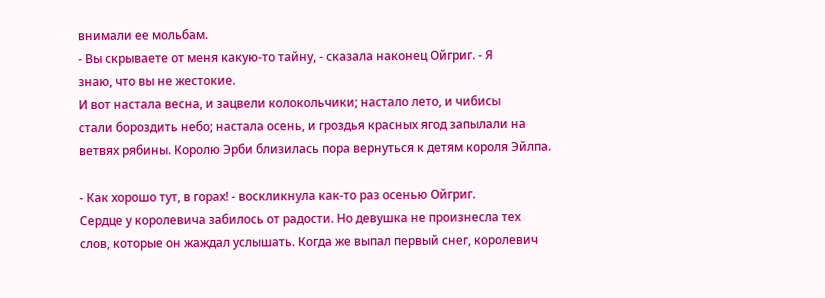внимали ее мольбам.
- Вы скрываете от меня какую-то тайну, - сказала наконец Ойгриг. - Я
знаю, что вы не жестокие.
И вот настала весна, и зацвели колокольчики; настало лето, и чибисы
стали бороздить небо; настала осень, и гроздья красных ягод запылали на
ветвях рябины. Королю Эрби близилась пора вернуться к детям короля Эйлпа.

- Как хорошо тут, в горах! - воскликнула как-то раз осенью Ойгриг.
Сердце у королевича забилось от радости. Но девушка не произнесла тех
слов, которые он жаждал услышать. Когда же выпал первый снег, королевич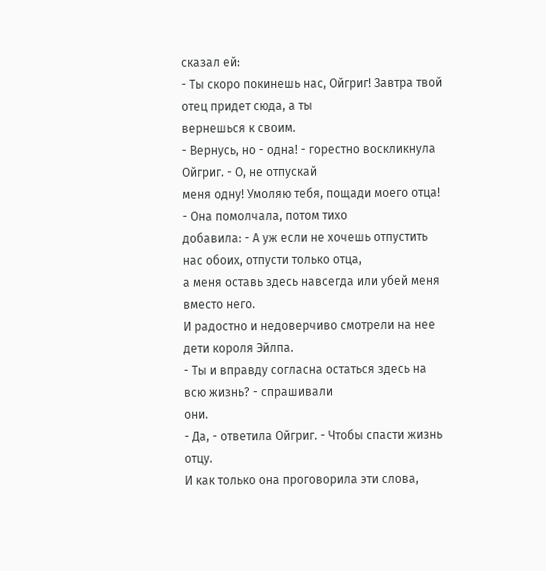сказал ей:
- Ты скоро покинешь нас, Ойгриг! Завтра твой отец придет сюда, а ты
вернешься к своим.
- Вернусь, но - одна! - горестно воскликнула Ойгриг. - О, не отпускай
меня одну! Умоляю тебя, пощади моего отца! - Она помолчала, потом тихо
добавила: - А уж если не хочешь отпустить нас обоих, отпусти только отца,
а меня оставь здесь навсегда или убей меня вместо него.
И радостно и недоверчиво смотрели на нее дети короля Эйлпа.
- Ты и вправду согласна остаться здесь на всю жизнь? - спрашивали
они.
- Да, - ответила Ойгриг. - Чтобы спасти жизнь отцу.
И как только она проговорила эти слова,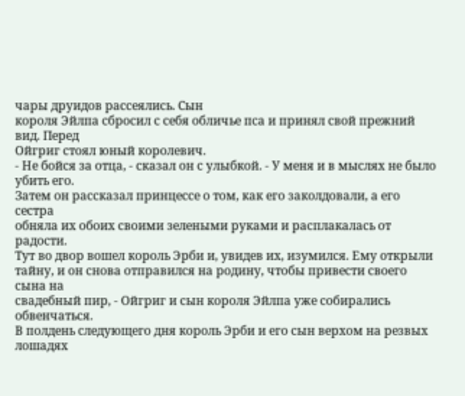чары друидов рассеялись. Сын
короля Эйлпа сбросил с себя обличье пса и принял свой прежний вид. Перед
Ойгриг стоял юный королевич.
- Не бойся за отца, - сказал он с улыбкой. - У меня и в мыслях не было
убить его.
Затем он рассказал принцессе о том, как его заколдовали, а его сестра
обняла их обоих своими зелеными руками и расплакалась от радости.
Тут во двор вошел король Эрби и, увидев их, изумился. Ему открыли
тайну, и он снова отправился на родину, чтобы привести своего сына на
свадебный пир, - Ойгриг и сын короля Эйлпа уже собирались обвенчаться.
В полдень следующего дня король Эрби и его сын верхом на резвых лошадях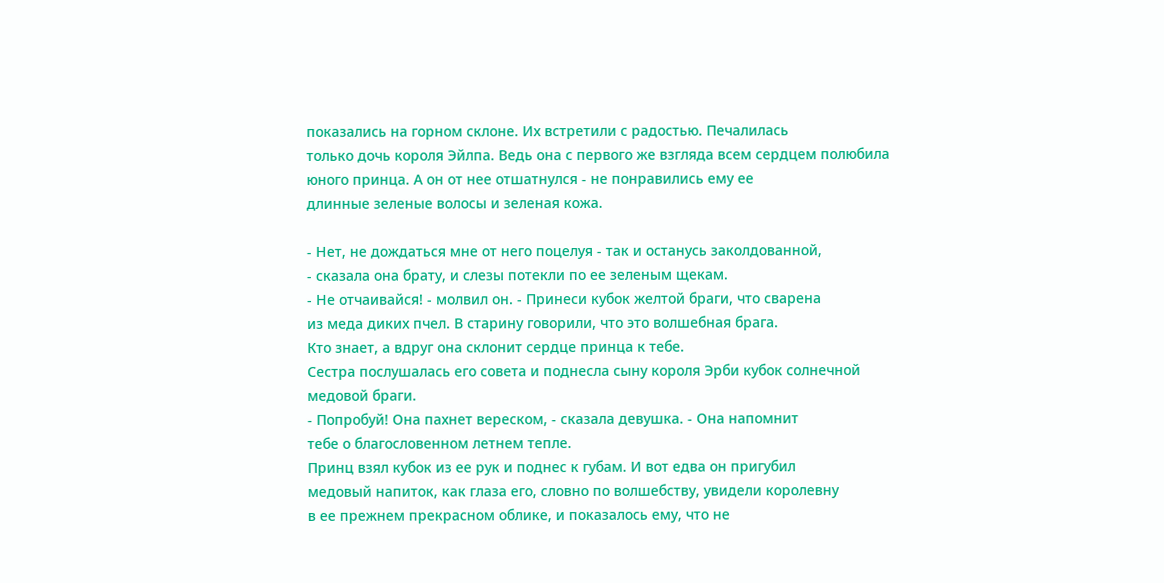показались на горном склоне. Их встретили с радостью. Печалилась
только дочь короля Эйлпа. Ведь она с первого же взгляда всем сердцем полюбила
юного принца. А он от нее отшатнулся - не понравились ему ее
длинные зеленые волосы и зеленая кожа.

- Нет, не дождаться мне от него поцелуя - так и останусь заколдованной,
- сказала она брату, и слезы потекли по ее зеленым щекам.
- Не отчаивайся! - молвил он. - Принеси кубок желтой браги, что сварена
из меда диких пчел. В старину говорили, что это волшебная брага.
Кто знает, а вдруг она склонит сердце принца к тебе.
Сестра послушалась его совета и поднесла сыну короля Эрби кубок солнечной
медовой браги.
- Попробуй! Она пахнет вереском, - сказала девушка. - Она напомнит
тебе о благословенном летнем тепле.
Принц взял кубок из ее рук и поднес к губам. И вот едва он пригубил
медовый напиток, как глаза его, словно по волшебству, увидели королевну
в ее прежнем прекрасном облике, и показалось ему, что не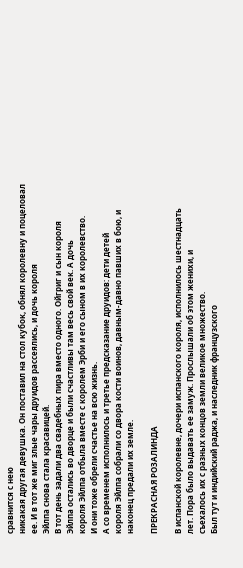сравнится с нею
никакая другая девушка. Он поставил на стол кубок, обнял королевну и поцеловал
ее. И в тот же миг злые чары друидов рассеялись, и дочь короля
Эйлпа снова стала красавицей.
В тот день задали два свадебных пира вместо одного. Ойгриг и сын короля
Эйлпа остались во дворце и были счастливы там весь свой век. А дочь
короля Эйлпа отбыла вместе с королем Эрби и его сыном в их королевство.
И они тоже обрели счастье на всю жизнь.
А со временем исполнилось и третье предсказание друидов: дети детей
короля Эйлпа собрали со двора кости воинов, давным-давно павших в бою, и
наконец предали их земле.

ПРЕКРАСНАЯ РОЗАЛИНДА

В испанской королевне, дочери испанского короля, исполнилось шестнадцать
лет. Пора было выдавать ее замуж. Прослышали об этом женихи, и
съехалось их с разных концов земли великое множество.
Был тут и индийский раджа, и наследник французского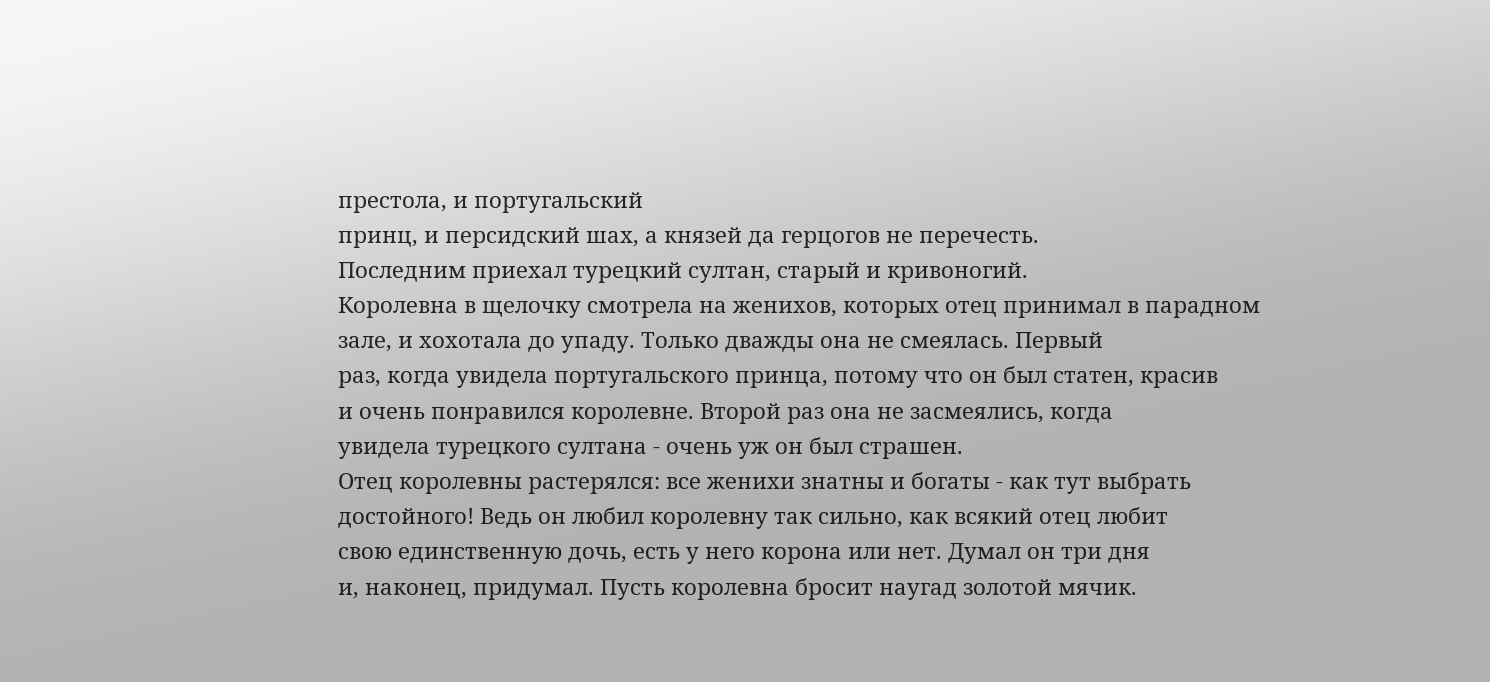престола, и португальский
принц, и персидский шах, а князей да герцогов не перечесть.
Последним приехал турецкий султан, старый и кривоногий.
Королевна в щелочку смотрела на женихов, которых отец принимал в парадном
зале, и хохотала до упаду. Только дважды она не смеялась. Первый
раз, когда увидела португальского принца, потому что он был статен, красив
и очень понравился королевне. Второй раз она не засмеялись, когда
увидела турецкого султана - очень уж он был страшен.
Отец королевны растерялся: все женихи знатны и богаты - как тут выбрать
достойного! Ведь он любил королевну так сильно, как всякий отец любит
свою единственную дочь, есть у него корона или нет. Думал он три дня
и, наконец, придумал. Пусть королевна бросит наугад золотой мячик.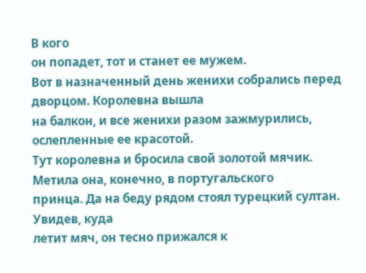В кого
он попадет, тот и станет ее мужем.
Вот в назначенный день женихи собрались перед дворцом. Королевна вышла
на балкон, и все женихи разом зажмурились, ослепленные ее красотой.
Тут королевна и бросила свой золотой мячик. Метила она, конечно, в португальского
принца. Да на беду рядом стоял турецкий султан. Увидев, куда
летит мяч, он тесно прижался к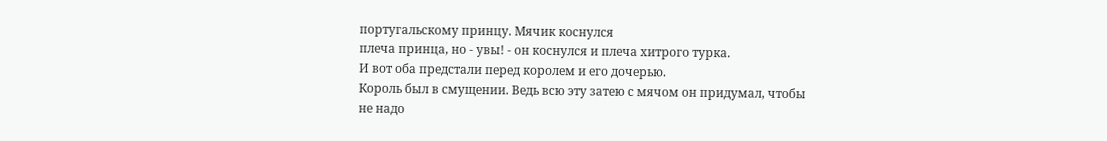португальскому принцу. Мячик коснулся
плеча принца, но - увы! - он коснулся и плеча хитрого турка.
И вот оба предстали перед королем и его дочерью.
Король был в смущении. Ведь всю эту затею с мячом он придумал, чтобы
не надо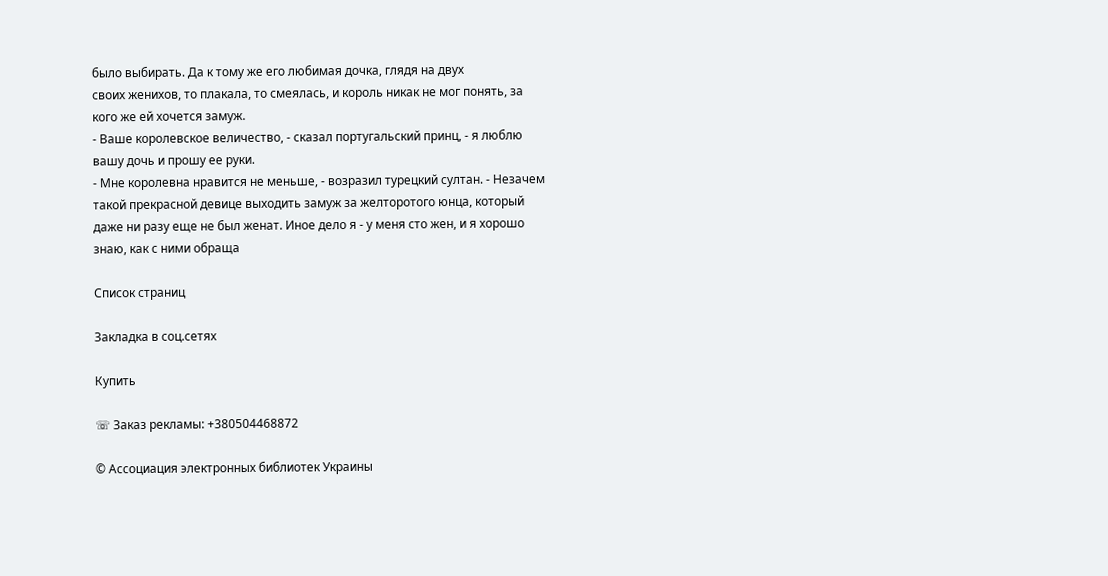было выбирать. Да к тому же его любимая дочка, глядя на двух
своих женихов, то плакала, то смеялась, и король никак не мог понять, за
кого же ей хочется замуж.
- Ваше королевское величество, - сказал португальский принц, - я люблю
вашу дочь и прошу ее руки.
- Мне королевна нравится не меньше, - возразил турецкий султан. - Незачем
такой прекрасной девице выходить замуж за желторотого юнца, который
даже ни разу еще не был женат. Иное дело я - у меня сто жен, и я хорошо
знаю, как с ними обраща

Список страниц

Закладка в соц.сетях

Купить

☏ Заказ рекламы: +380504468872

© Ассоциация электронных библиотек Украины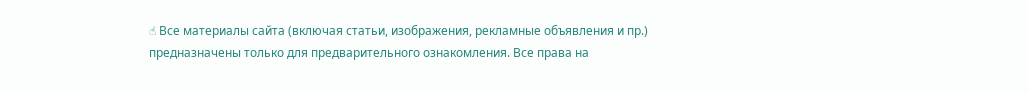☝ Все материалы сайта (включая статьи, изображения, рекламные объявления и пр.) предназначены только для предварительного ознакомления. Все права на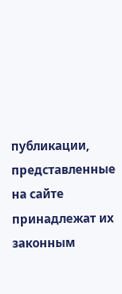публикации, представленные на сайте принадлежат их законным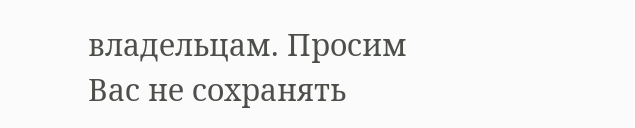владельцам. Просим Вас не сохранять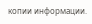копии информации.